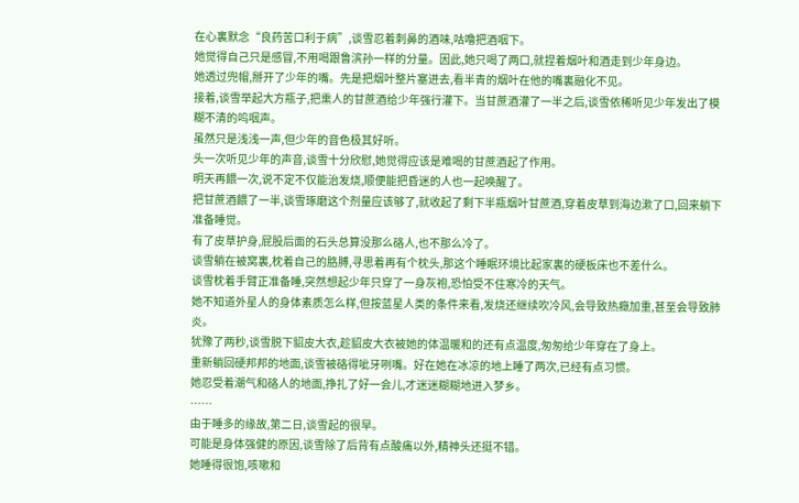在心裏默念“良药苦口利于病”,谈雪忍着刺鼻的酒味,咕噜把酒咽下。
她觉得自己只是感冒,不用喝跟鲁滨孙一样的分量。因此,她只喝了两口,就捏着烟叶和酒走到少年身边。
她透过兜帽,掰开了少年的嘴。先是把烟叶整片塞进去,看半青的烟叶在他的嘴裏融化不见。
接着,谈雪举起大方瓶子,把熏人的甘蔗酒给少年强行灌下。当甘蔗酒灌了一半之后,谈雪依稀听见少年发出了模糊不清的呜咽声。
虽然只是浅浅一声,但少年的音色极其好听。
头一次听见少年的声音,谈雪十分欣慰,她觉得应该是难喝的甘蔗酒起了作用。
明天再餵一次,说不定不仅能治发烧,顺便能把昏迷的人也一起唤醒了。
把甘蔗酒餵了一半,谈雪琢磨这个剂量应该够了,就收起了剩下半瓶烟叶甘蔗酒,穿着皮草到海边漱了口,回来躺下准备睡觉。
有了皮草护身,屁股后面的石头总算没那么硌人,也不那么冷了。
谈雪躺在被窝裏,枕着自己的胳膊,寻思着再有个枕头,那这个睡眠环境比起家裏的硬板床也不差什么。
谈雪枕着手臂正准备睡,突然想起少年只穿了一身灰袍,恐怕受不住寒冷的天气。
她不知道外星人的身体素质怎么样,但按蓝星人类的条件来看,发烧还继续吹冷风,会导致热癥加重,甚至会导致肺炎。
犹豫了两秒,谈雪脱下貂皮大衣,趁貂皮大衣被她的体温暖和的还有点温度,匆匆给少年穿在了身上。
重新躺回硬邦邦的地面,谈雪被硌得呲牙咧嘴。好在她在冰凉的地上睡了两次,已经有点习惯。
她忍受着潮气和硌人的地面,挣扎了好一会儿,才迷迷糊糊地进入梦乡。
……
由于睡多的缘故,第二日,谈雪起的很早。
可能是身体强健的原因,谈雪除了后背有点酸痛以外,精神头还挺不错。
她睡得很饱,咳嗽和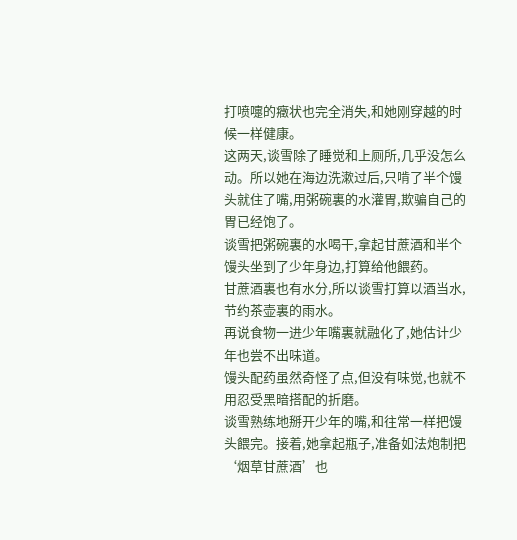打喷嚏的癥状也完全消失,和她刚穿越的时候一样健康。
这两天,谈雪除了睡觉和上厕所,几乎没怎么动。所以她在海边洗漱过后,只啃了半个馒头就住了嘴,用粥碗裏的水灌胃,欺骗自己的胃已经饱了。
谈雪把粥碗裏的水喝干,拿起甘蔗酒和半个馒头坐到了少年身边,打算给他餵药。
甘蔗酒裏也有水分,所以谈雪打算以酒当水,节约茶壶裏的雨水。
再说食物一进少年嘴裏就融化了,她估计少年也尝不出味道。
馒头配药虽然奇怪了点,但没有味觉,也就不用忍受黑暗搭配的折磨。
谈雪熟练地掰开少年的嘴,和往常一样把馒头餵完。接着,她拿起瓶子,准备如法炮制把‘烟草甘蔗酒’也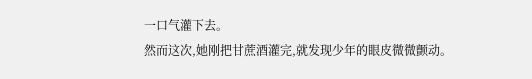一口气灌下去。
然而这次,她刚把甘蔗酒灌完,就发现少年的眼皮微微颤动。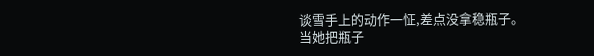谈雪手上的动作一怔,差点没拿稳瓶子。
当她把瓶子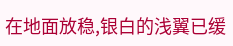在地面放稳,银白的浅翼已缓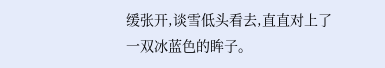缓张开,谈雪低头看去,直直对上了一双冰蓝色的眸子。